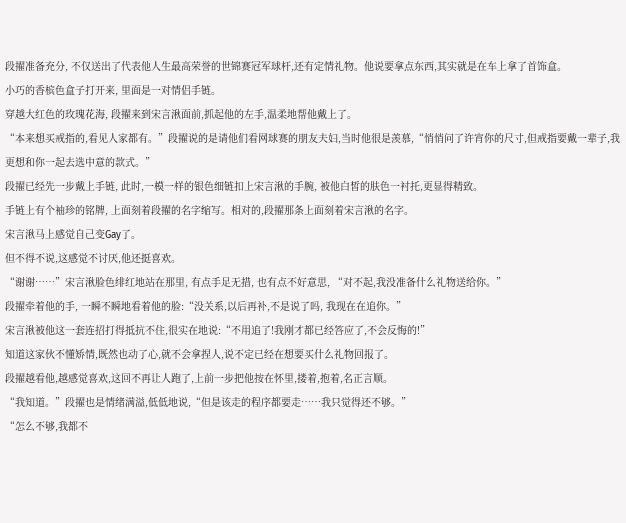段擢准备充分, 不仅送出了代表他人生最高荣誉的世锦赛冠军球杆,还有定情礼物。他说要拿点东西,其实就是在车上拿了首饰盒。
小巧的香槟色盒子打开来, 里面是一对情侣手链。
穿越大红色的玫瑰花海, 段擢来到宋言湫面前,抓起他的左手,温柔地帮他戴上了。
“本来想买戒指的,看见人家都有。”段擢说的是请他们看网球赛的朋友夫妇,当时他很是羡慕,“悄悄问了许宵你的尺寸,但戒指要戴一辈子,我更想和你一起去选中意的款式。”
段擢已经先一步戴上手链, 此时,一模一样的银色细链扣上宋言湫的手腕, 被他白皙的肤色一衬托,更显得精致。
手链上有个袖珍的铭牌, 上面刻着段擢的名字缩写。相对的,段擢那条上面刻着宋言湫的名字。
宋言湫马上感觉自己变Gay了。
但不得不说,这感觉不讨厌,他还挺喜欢。
“谢谢……”宋言湫脸色绯红地站在那里, 有点手足无措, 也有点不好意思, “对不起,我没准备什么礼物送给你。”
段擢牵着他的手, 一瞬不瞬地看着他的脸:“没关系,以后再补,不是说了吗, 我现在在追你。”
宋言湫被他这一套连招打得抵抗不住,很实在地说:“不用追了!我刚才都已经答应了,不会反悔的!”
知道这家伙不懂矫情,既然也动了心,就不会拿捏人,说不定已经在想要买什么礼物回报了。
段擢越看他,越感觉喜欢,这回不再让人跑了,上前一步把他按在怀里,搂着,抱着,名正言顺。
“我知道。”段擢也是情绪满溢,低低地说,“但是该走的程序都要走……我只觉得还不够。”
“怎么不够,我都不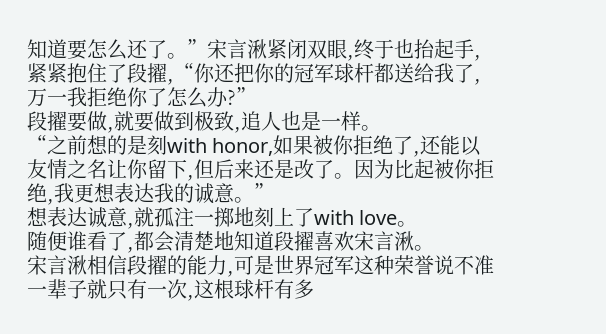知道要怎么还了。”宋言湫紧闭双眼,终于也抬起手,紧紧抱住了段擢,“你还把你的冠军球杆都送给我了,万一我拒绝你了怎么办?”
段擢要做,就要做到极致,追人也是一样。
“之前想的是刻with honor,如果被你拒绝了,还能以友情之名让你留下,但后来还是改了。因为比起被你拒绝,我更想表达我的诚意。”
想表达诚意,就孤注一掷地刻上了with love。
随便谁看了,都会清楚地知道段擢喜欢宋言湫。
宋言湫相信段擢的能力,可是世界冠军这种荣誉说不准一辈子就只有一次,这根球杆有多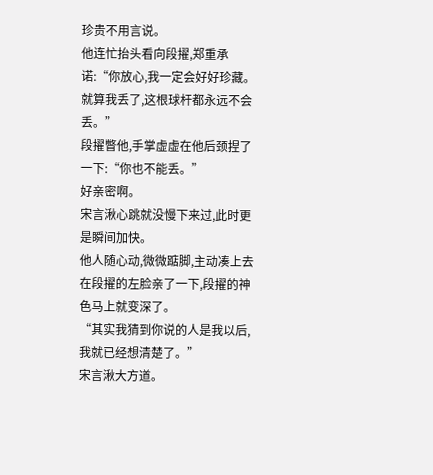珍贵不用言说。
他连忙抬头看向段擢,郑重承诺:“你放心,我一定会好好珍藏。就算我丢了,这根球杆都永远不会丢。”
段擢瞥他,手掌虚虚在他后颈捏了一下:“你也不能丢。”
好亲密啊。
宋言湫心跳就没慢下来过,此时更是瞬间加快。
他人随心动,微微踮脚,主动凑上去在段擢的左脸亲了一下,段擢的神色马上就变深了。
“其实我猜到你说的人是我以后,我就已经想清楚了。”
宋言湫大方道。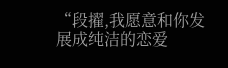“段擢,我愿意和你发展成纯洁的恋爱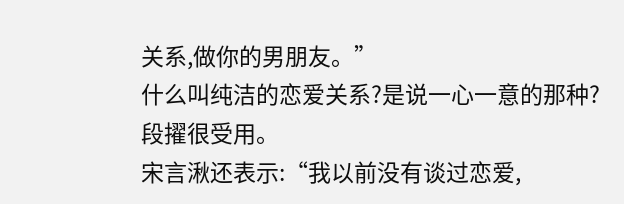关系,做你的男朋友。”
什么叫纯洁的恋爱关系?是说一心一意的那种?
段擢很受用。
宋言湫还表示:“我以前没有谈过恋爱,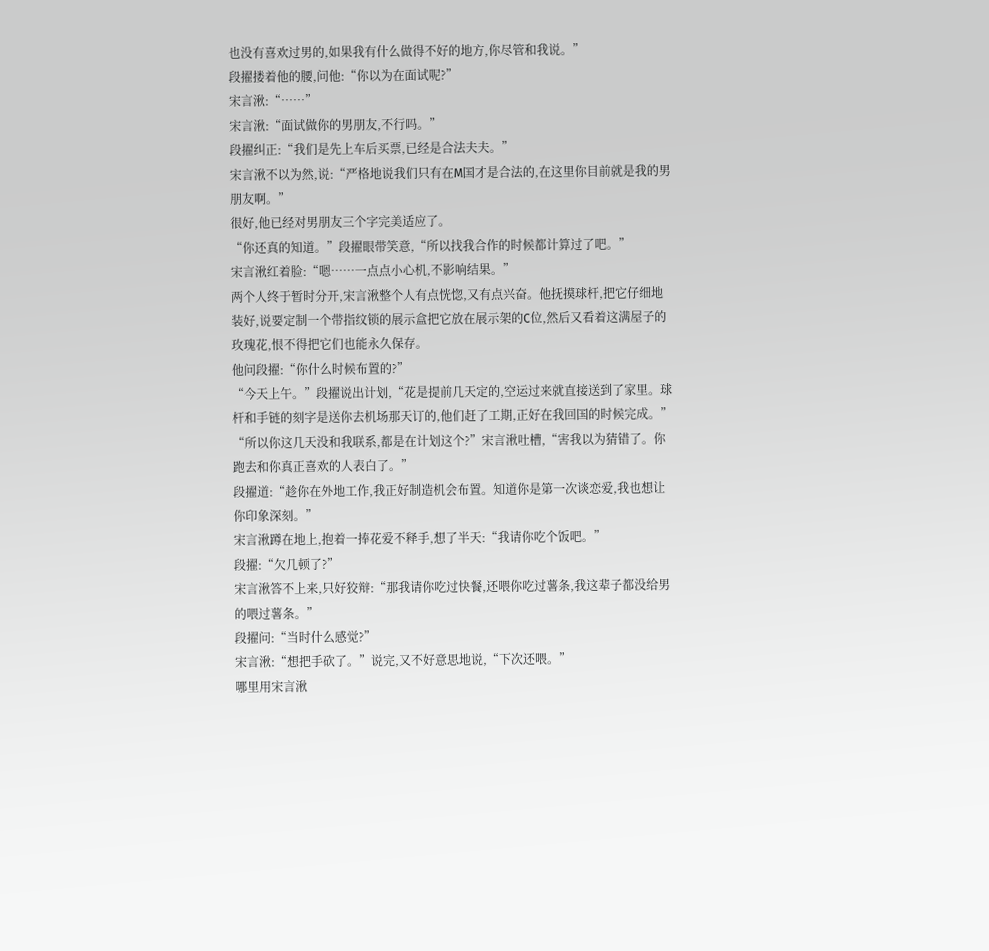也没有喜欢过男的,如果我有什么做得不好的地方,你尽管和我说。”
段擢搂着他的腰,问他:“你以为在面试呢?”
宋言湫:“……”
宋言湫:“面试做你的男朋友,不行吗。”
段擢纠正:“我们是先上车后买票,已经是合法夫夫。”
宋言湫不以为然,说:“严格地说我们只有在M国才是合法的,在这里你目前就是我的男朋友啊。”
很好,他已经对男朋友三个字完美适应了。
“你还真的知道。”段擢眼带笑意,“所以找我合作的时候都计算过了吧。”
宋言湫红着脸:“嗯……一点点小心机,不影响结果。”
两个人终于暂时分开,宋言湫整个人有点恍惚,又有点兴奋。他抚摸球杆,把它仔细地装好,说要定制一个带指纹锁的展示盒把它放在展示架的C位,然后又看着这满屋子的玫瑰花,恨不得把它们也能永久保存。
他问段擢:“你什么时候布置的?”
“今天上午。”段擢说出计划,“花是提前几天定的,空运过来就直接送到了家里。球杆和手链的刻字是送你去机场那天订的,他们赶了工期,正好在我回国的时候完成。”
“所以你这几天没和我联系,都是在计划这个?”宋言湫吐槽,“害我以为猜错了。你跑去和你真正喜欢的人表白了。”
段擢道:“趁你在外地工作,我正好制造机会布置。知道你是第一次谈恋爱,我也想让你印象深刻。”
宋言湫蹲在地上,抱着一捧花爱不释手,想了半天:“我请你吃个饭吧。”
段擢:“欠几顿了?”
宋言湫答不上来,只好狡辩:“那我请你吃过快餐,还喂你吃过薯条,我这辈子都没给男的喂过薯条。”
段擢问:“当时什么感觉?”
宋言湫:“想把手砍了。”说完,又不好意思地说,“下次还喂。”
哪里用宋言湫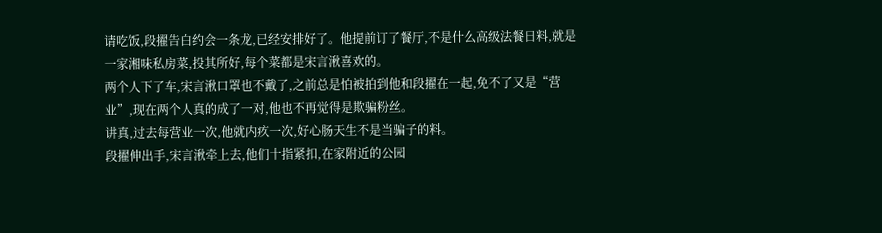请吃饭,段擢告白约会一条龙,已经安排好了。他提前订了餐厅,不是什么高级法餐日料,就是一家湘味私房菜,投其所好,每个菜都是宋言湫喜欢的。
两个人下了车,宋言湫口罩也不戴了,之前总是怕被拍到他和段擢在一起,免不了又是“营业”,现在两个人真的成了一对,他也不再觉得是欺骗粉丝。
讲真,过去每营业一次,他就内疚一次,好心肠天生不是当骗子的料。
段擢伸出手,宋言湫牵上去,他们十指紧扣,在家附近的公园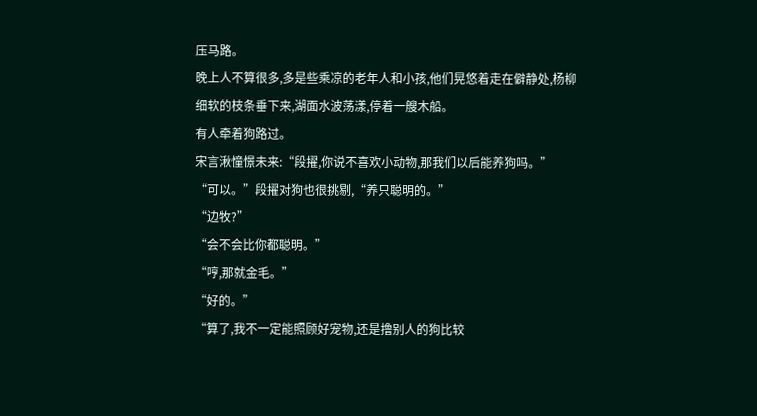压马路。
晚上人不算很多,多是些乘凉的老年人和小孩,他们晃悠着走在僻静处,杨柳细软的枝条垂下来,湖面水波荡漾,停着一艘木船。
有人牵着狗路过。
宋言湫憧憬未来:“段擢,你说不喜欢小动物,那我们以后能养狗吗。”
“可以。”段擢对狗也很挑剔,“养只聪明的。”
“边牧?”
“会不会比你都聪明。”
“哼,那就金毛。”
“好的。”
“算了,我不一定能照顾好宠物,还是撸别人的狗比较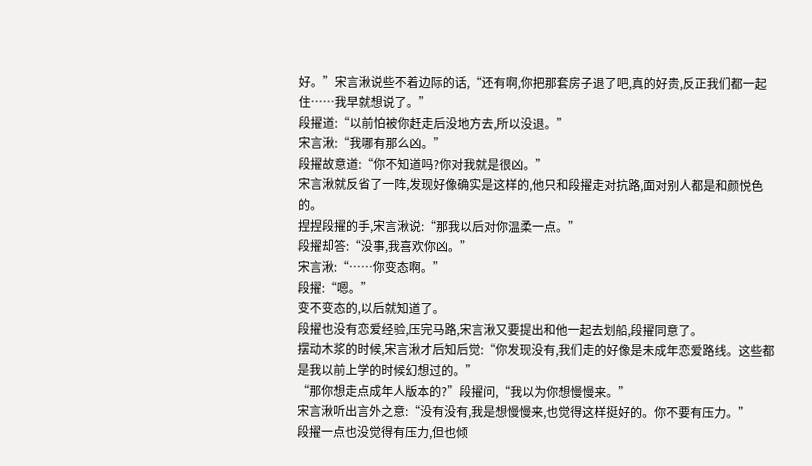好。”宋言湫说些不着边际的话,“还有啊,你把那套房子退了吧,真的好贵,反正我们都一起住……我早就想说了。”
段擢道:“以前怕被你赶走后没地方去,所以没退。”
宋言湫:“我哪有那么凶。”
段擢故意道:“你不知道吗?你对我就是很凶。”
宋言湫就反省了一阵,发现好像确实是这样的,他只和段擢走对抗路,面对别人都是和颜悦色的。
捏捏段擢的手,宋言湫说:“那我以后对你温柔一点。”
段擢却答:“没事,我喜欢你凶。”
宋言湫:“……你变态啊。”
段擢:“嗯。”
变不变态的,以后就知道了。
段擢也没有恋爱经验,压完马路,宋言湫又要提出和他一起去划船,段擢同意了。
摆动木浆的时候,宋言湫才后知后觉:“你发现没有,我们走的好像是未成年恋爱路线。这些都是我以前上学的时候幻想过的。”
“那你想走点成年人版本的?”段擢问,“我以为你想慢慢来。”
宋言湫听出言外之意:“没有没有,我是想慢慢来,也觉得这样挺好的。你不要有压力。”
段擢一点也没觉得有压力,但也倾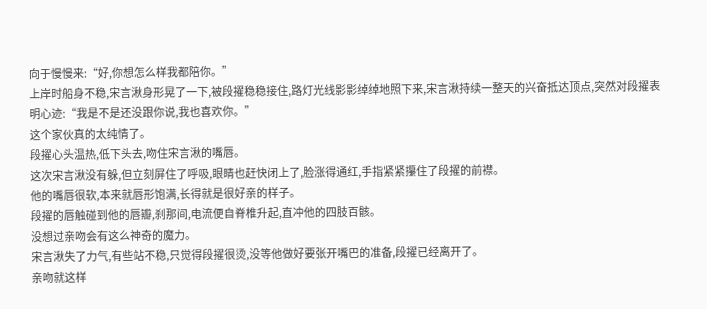向于慢慢来:“好,你想怎么样我都陪你。”
上岸时船身不稳,宋言湫身形晃了一下,被段擢稳稳接住,路灯光线影影绰绰地照下来,宋言湫持续一整天的兴奋抵达顶点,突然对段擢表明心迹:“我是不是还没跟你说,我也喜欢你。”
这个家伙真的太纯情了。
段擢心头温热,低下头去,吻住宋言湫的嘴唇。
这次宋言湫没有躲,但立刻屏住了呼吸,眼睛也赶快闭上了,脸涨得通红,手指紧紧攥住了段擢的前襟。
他的嘴唇很软,本来就唇形饱满,长得就是很好亲的样子。
段擢的唇触碰到他的唇瓣,刹那间,电流便自脊椎升起,直冲他的四肢百骸。
没想过亲吻会有这么神奇的魔力。
宋言湫失了力气,有些站不稳,只觉得段擢很烫,没等他做好要张开嘴巴的准备,段擢已经离开了。
亲吻就这样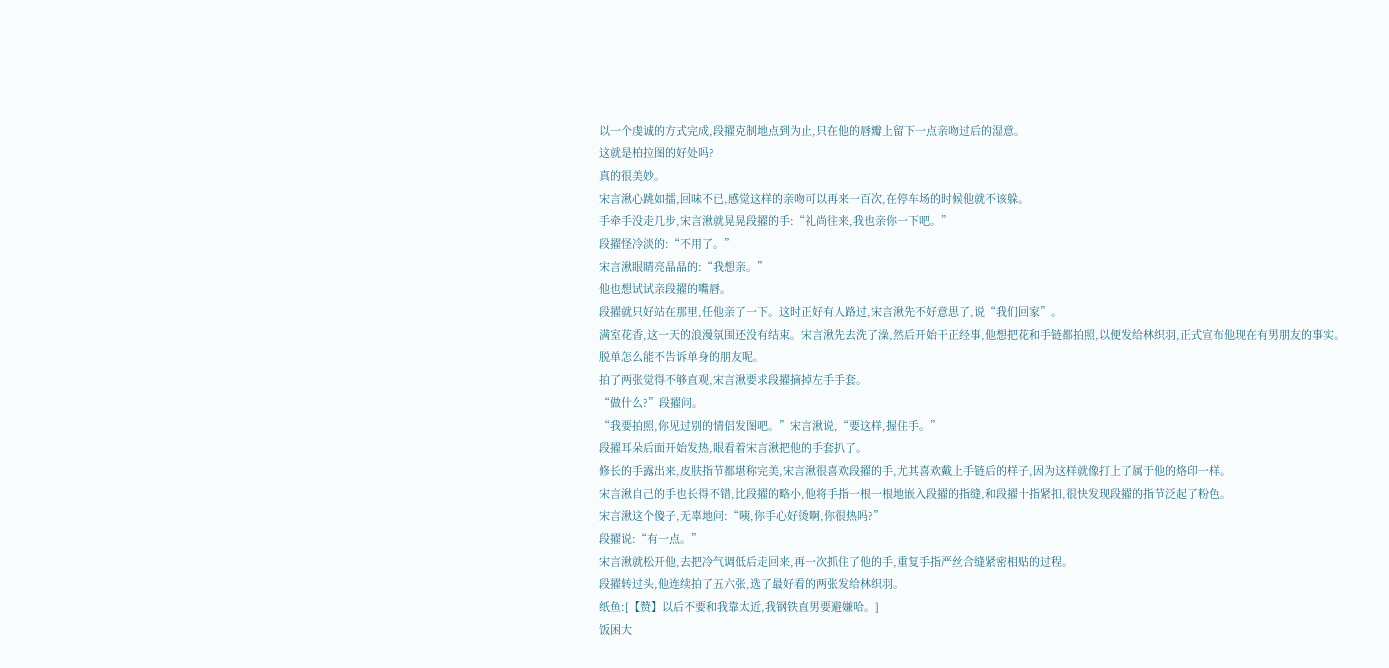以一个虔诚的方式完成,段擢克制地点到为止,只在他的唇瓣上留下一点亲吻过后的湿意。
这就是柏拉图的好处吗?
真的很美妙。
宋言湫心跳如擂,回味不已,感觉这样的亲吻可以再来一百次,在停车场的时候他就不该躲。
手牵手没走几步,宋言湫就晃晃段擢的手:“礼尚往来,我也亲你一下吧。”
段擢怪冷淡的:“不用了。”
宋言湫眼睛亮晶晶的:“我想亲。”
他也想试试亲段擢的嘴唇。
段擢就只好站在那里,任他亲了一下。这时正好有人路过,宋言湫先不好意思了,说“我们回家”。
满室花香,这一天的浪漫氛围还没有结束。宋言湫先去洗了澡,然后开始干正经事,他想把花和手链都拍照,以便发给林织羽,正式宣布他现在有男朋友的事实。
脱单怎么能不告诉单身的朋友呢。
拍了两张觉得不够直观,宋言湫要求段擢摘掉左手手套。
“做什么?”段擢问。
“我要拍照,你见过别的情侣发图吧。”宋言湫说,“要这样,握住手。”
段擢耳朵后面开始发热,眼看着宋言湫把他的手套扒了。
修长的手露出来,皮肤指节都堪称完美,宋言湫很喜欢段擢的手,尤其喜欢戴上手链后的样子,因为这样就像打上了属于他的烙印一样。
宋言湫自己的手也长得不错,比段擢的略小,他将手指一根一根地嵌入段擢的指缝,和段擢十指紧扣,很快发现段擢的指节泛起了粉色。
宋言湫这个傻子,无辜地问:“咦,你手心好烫啊,你很热吗?”
段擢说:“有一点。”
宋言湫就松开他,去把冷气调低后走回来,再一次抓住了他的手,重复手指严丝合缝紧密相贴的过程。
段擢转过头,他连续拍了五六张,选了最好看的两张发给林织羽。
纸鱼:[【赞】以后不要和我靠太近,我钢铁直男要避嫌哈。]
饭困大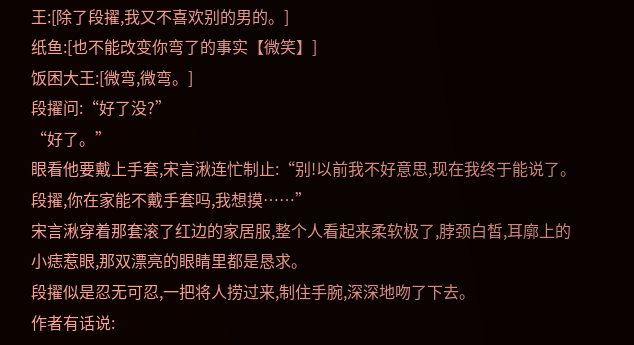王:[除了段擢,我又不喜欢别的男的。]
纸鱼:[也不能改变你弯了的事实【微笑】]
饭困大王:[微弯,微弯。]
段擢问:“好了没?”
“好了。”
眼看他要戴上手套,宋言湫连忙制止:“别!以前我不好意思,现在我终于能说了。段擢,你在家能不戴手套吗,我想摸……”
宋言湫穿着那套滚了红边的家居服,整个人看起来柔软极了,脖颈白皙,耳廓上的小痣惹眼,那双漂亮的眼睛里都是恳求。
段擢似是忍无可忍,一把将人捞过来,制住手腕,深深地吻了下去。
作者有话说: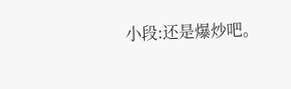小段:还是爆炒吧。